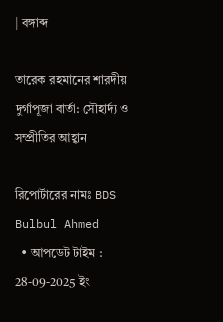| বঙ্গাব্দ

তারেক রহমানের শারদীয় দুর্গাপূজা বার্তা: সৌহার্দ্য ও সম্প্রীতির আহ্বান

রিপোর্টারের নামঃ BDS Bulbul Ahmed
  • আপডেট টাইম : 28-09-2025 ইং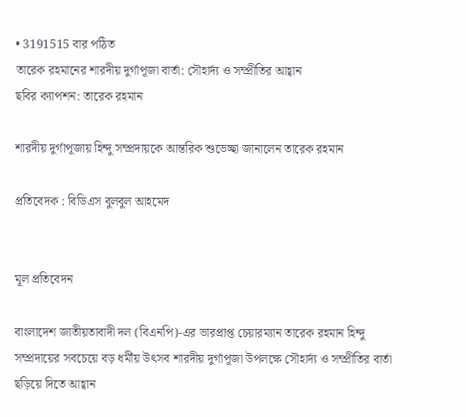• 3191515 বার পঠিত
তারেক রহমানের শারদীয় দুর্গাপূজা বার্তা: সৌহার্দ্য ও সম্প্রীতির আহ্বান
ছবির ক্যাপশন: তারেক রহমান

শারদীয় দুর্গাপূজায় হিন্দু সম্প্রদায়কে আন্তরিক শুভেচ্ছা জানালেন তারেক রহমান

প্রতিবেদক : বিডিএস বুলবুল আহমেদ


মূল প্রতিবেদন

বাংলাদেশ জাতীয়তাবাদী দল (বিএনপি)-এর ভারপ্রাপ্ত চেয়ারম্যান তারেক রহমান হিন্দু সম্প্রদায়ের সবচেয়ে বড় ধর্মীয় উৎসব শারদীয় দুর্গাপূজা উপলক্ষে সৌহার্দ্য ও সম্প্রীতির বার্তা ছড়িয়ে দিতে আহ্বান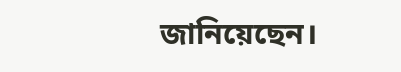জানিয়েছেন।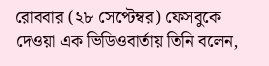রোববার (২৮ সেপ্টেম্বর) ফেসবুকে দেওয়া এক ভিডিওবার্তায় তিনি বলেন,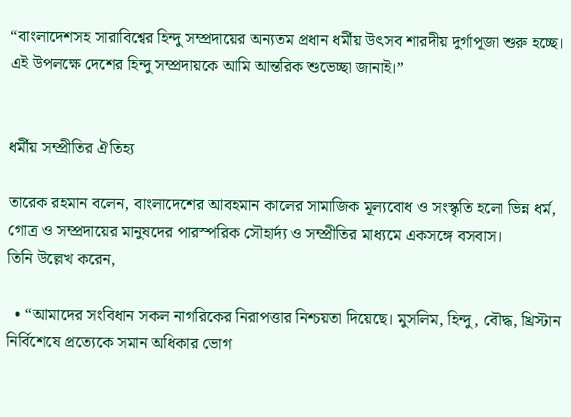“বাংলাদেশসহ সারাবিশ্বের হিন্দু সম্প্রদায়ের অন্যতম প্রধান ধর্মীয় উৎসব শারদীয় দুর্গাপূজা শুরু হচ্ছে। এই উপলক্ষে দেশের হিন্দু সম্প্রদায়কে আমি আন্তরিক শুভেচ্ছা জানাই।”


ধর্মীয় সম্প্রীতির ঐতিহ্য

তারেক রহমান বলেন, বাংলাদেশের আবহমান কালের সামাজিক মূল্যবোধ ও সংস্কৃতি হলো ভিন্ন ধর্ম, গোত্র ও সম্প্রদায়ের মানুষদের পারস্পরিক সৌহার্দ্য ও সম্প্রীতির মাধ্যমে একসঙ্গে বসবাস।
তিনি উল্লেখ করেন,

  • “আমাদের সংবিধান সকল নাগরিকের নিরাপত্তার নিশ্চয়তা দিয়েছে। মুসলিম, হিন্দু, বৌদ্ধ, খ্রিস্টান নির্বিশেষে প্রত্যেকে সমান অধিকার ভোগ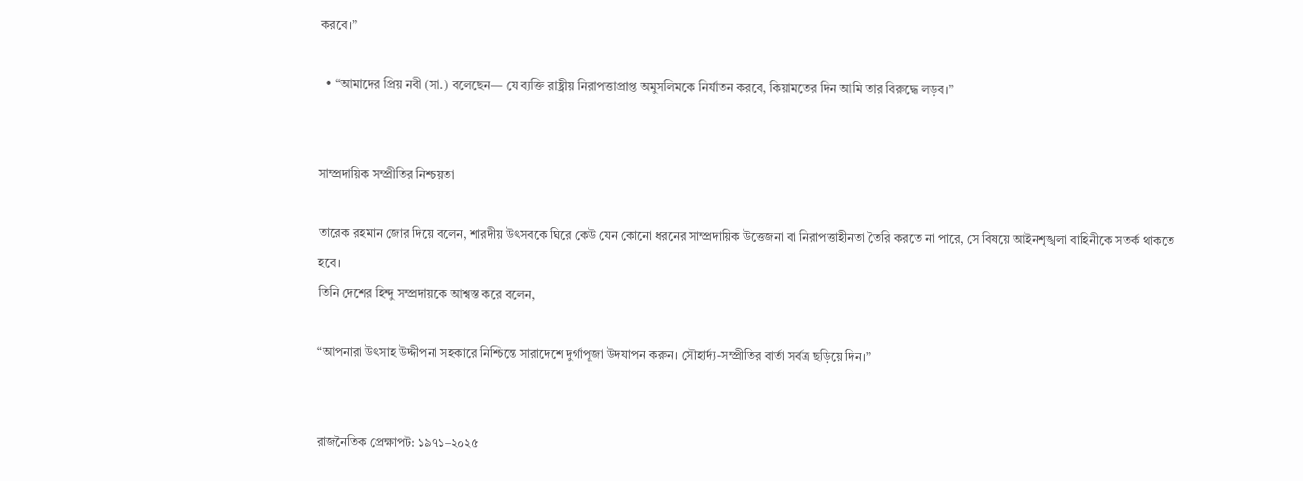করবে।”

  • “আমাদের প্রিয় নবী (সা.) বলেছেন— যে ব্যক্তি রাষ্ট্রীয় নিরাপত্তাপ্রাপ্ত অমুসলিমকে নির্যাতন করবে, কিয়ামতের দিন আমি তার বিরুদ্ধে লড়ব।”


সাম্প্রদায়িক সম্প্রীতির নিশ্চয়তা

তারেক রহমান জোর দিয়ে বলেন, শারদীয় উৎসবকে ঘিরে কেউ যেন কোনো ধরনের সাম্প্রদায়িক উত্তেজনা বা নিরাপত্তাহীনতা তৈরি করতে না পারে, সে বিষয়ে আইনশৃঙ্খলা বাহিনীকে সতর্ক থাকতে হবে।
তিনি দেশের হিন্দু সম্প্রদায়কে আশ্বস্ত করে বলেন,

“আপনারা উৎসাহ উদ্দীপনা সহকারে নিশ্চিন্তে সারাদেশে দুর্গাপূজা উদযাপন করুন। সৌহার্দ্য-সম্প্রীতির বার্তা সর্বত্র ছড়িয়ে দিন।”


রাজনৈতিক প্রেক্ষাপট: ১৯৭১–২০২৫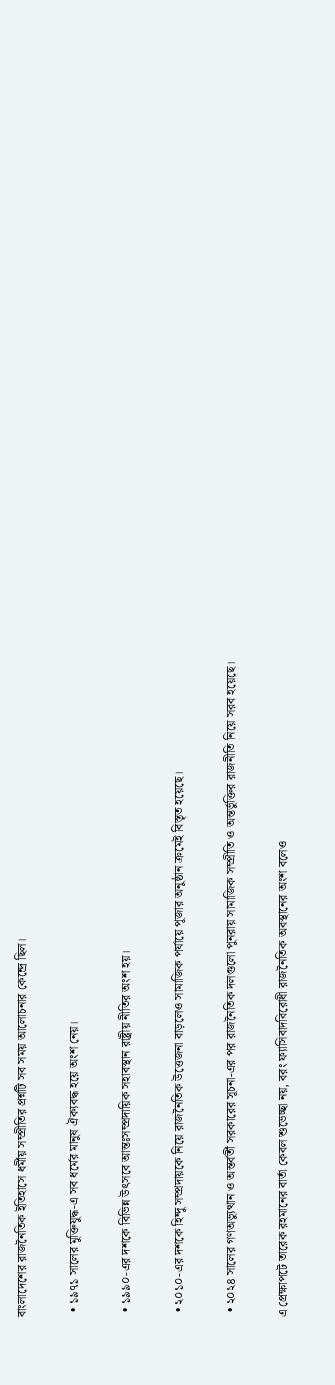বাংলাদেশের রাজনৈতিক ইতিহাসে ধর্মীয় সম্প্রীতির প্রশ্নটি সব সময় আলোচনার কেন্দ্রে ছিল।

  • ১৯৭১ সালের মুক্তিযুদ্ধ-এ সব ধর্মের মানুষ ঐক্যবদ্ধ হয়ে অংশ নেয়।

  • ১৯৯০-এর দশকে বিভিন্ন উৎসবে আন্তঃসম্প্রদায়িক সহাবস্থান রাষ্ট্রীয় নীতির অংশ হয়।

  • ২০১০-এর দশকে হিন্দু সম্প্রদায়কে নিয়ে রাজনৈতিক উত্তেজনা বাড়লেও সামাজিক পর্যায়ে পূজার অনুষ্ঠান ক্রমেই বিস্তৃত হয়েছে।

  • ২০২৪ সালের গণঅভ্যুত্থান ও অন্তর্বর্তী সরকারের সূচনা-এর পর রাজনৈতিক দলগুলো পুনরায় সামাজিক সম্প্রীতি ও অন্তর্ভুক্তির রাজনীতি নিয়ে সরব হয়েছে।

এ প্রেক্ষাপটে তারেক রহমানের বার্তা কেবল শুভেচ্ছা নয়, বরং ফ্যাসিবাদবিরোধী রাজনৈতিক অবস্থানের অংশ বলেও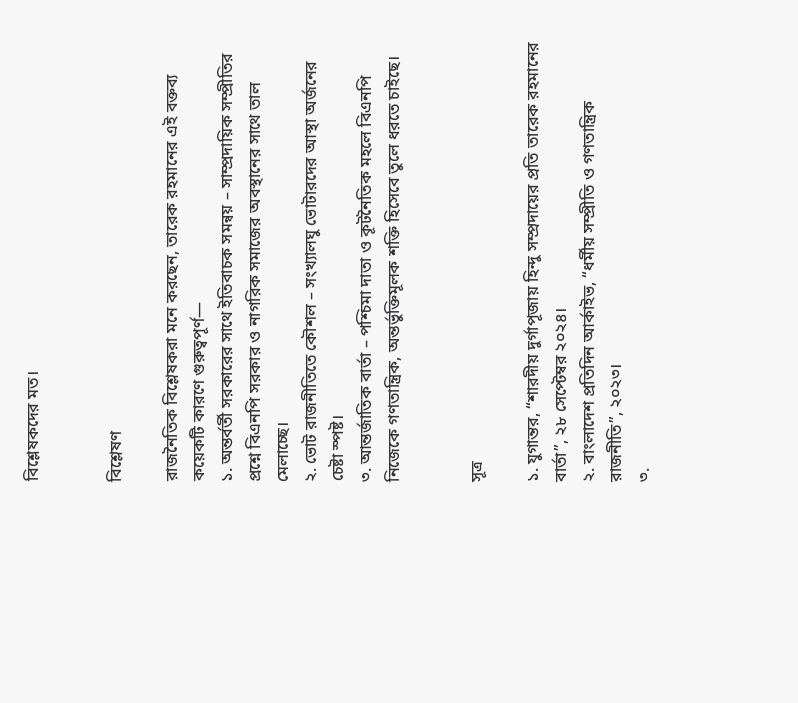বিশ্লেষকদের মত।


বিশ্লেষণ

রাজনৈতিক বিশ্লেষকরা মনে করছেন, তারেক রহমানের এই বক্তব্য কয়েকটি কারণে গুরুত্বপূর্ণ—
১. অন্তর্বর্তী সরকারের সাথে ইতিবাচক সমন্বয় – সাম্প্রদায়িক সম্প্রীতির প্রশ্নে বিএনপি সরকার ও নাগরিক সমাজের অবস্থানের সাথে তাল মেলাচ্ছে।
২. ভোট রাজনীতিতে কৌশল – সংখ্যালঘু ভোটারদের আস্থা অর্জনের চেষ্টা স্পষ্ট।
৩. আন্তর্জাতিক বার্তা – পশ্চিমা দাতা ও কূটনৈতিক মহলে বিএনপি নিজেকে গণতান্ত্রিক, অন্তর্ভুক্তিমূলক শক্তি হিসেবে তুলে ধরতে চাইছে।


সূত্র

১. যুগান্তর, “শারদীয় দুর্গাপূজায় হিন্দু সম্প্রদায়ের প্রতি তারেক রহমানের বার্তা”, ২৮ সেপ্টেম্বর ২০২৪।
২. বাংলাদেশ প্রতিদিন আর্কাইভ, “ধর্মীয় সম্প্রীতি ও গণতান্ত্রিক রাজনীতি”, ২০২৩।
৩.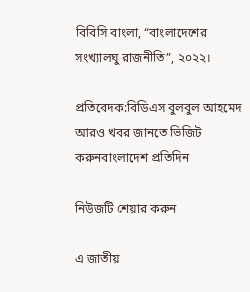বিবিসি বাংলা, “বাংলাদেশের সংখ্যালঘু রাজনীতি”, ২০২২।

প্রতিবেদক:বিডিএস বুলবুল আহমেদ
আরও খবর জানতে ভিজিট করুনবাংলাদেশ প্রতিদিন

নিউজটি শেয়ার করুন

এ জাতীয়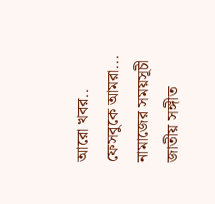আরো খবর..
ফেসবুকে আমরা...
নামাজের সময়সূচী
জাতীয় সঙ্গীত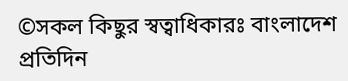©সকল কিছুর স্বত্বাধিকারঃ বাংলাদেশ প্রতিদিন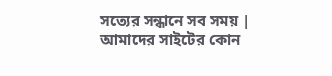সত্যের সন্ধানে সব সময় | আমাদের সাইটের কোন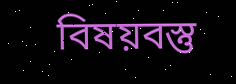বিষয়বস্তু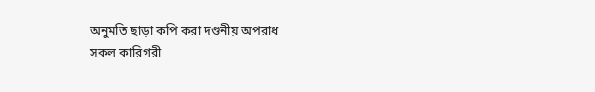অনুমতি ছাড়া কপি করা দণ্ডনীয় অপরাধ
সকল কারিগরী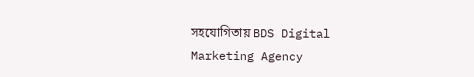সহযোগিতায় BDS Digital Marketing Agency